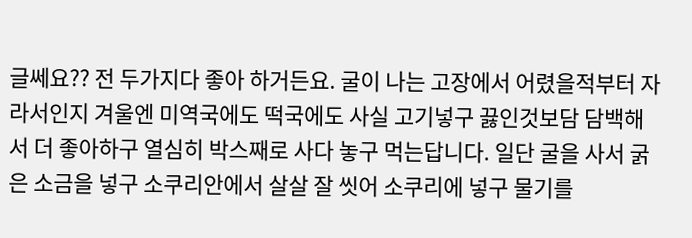글쎄요?? 전 두가지다 좋아 하거든요. 굴이 나는 고장에서 어렸을적부터 자라서인지 겨울엔 미역국에도 떡국에도 사실 고기넣구 끓인것보담 담백해서 더 좋아하구 열심히 박스째로 사다 놓구 먹는답니다. 일단 굴을 사서 굵은 소금을 넣구 소쿠리안에서 살살 잘 씻어 소쿠리에 넣구 물기를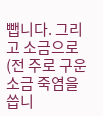뺍니다. 그리고 소금으로 (전 주로 구운소금 죽염을 씁니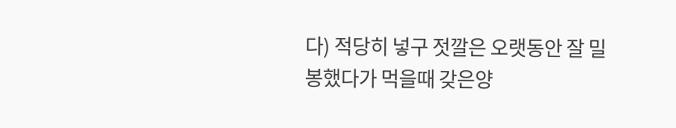다) 적당히 넣구 젓깔은 오랫동안 잘 밀봉했다가 먹을때 갖은양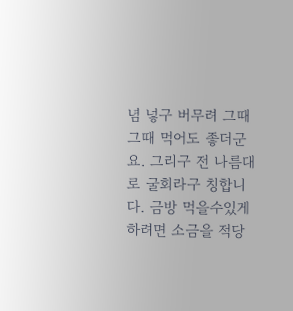념 넣구 버무려 그때 그때 먹어도 좋더군요. 그리구 전 나름대로 굴회라구 칭합니다. 금방 먹을수있게 하려면 소금을 적당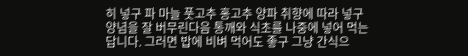히 넣구 파 마늘 풋고추 홍고추 양파 취향에 따라 넣구 양념을 잘 버무린다음 통깨와 식초를 나중에 넣어 먹는답니다. 그러면 밥에 비벼 먹어도 좋구 그냥 간식으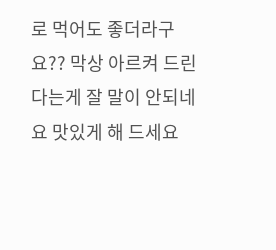로 먹어도 좋더라구요?? 막상 아르켜 드린다는게 잘 말이 안되네요 맛있게 해 드세요